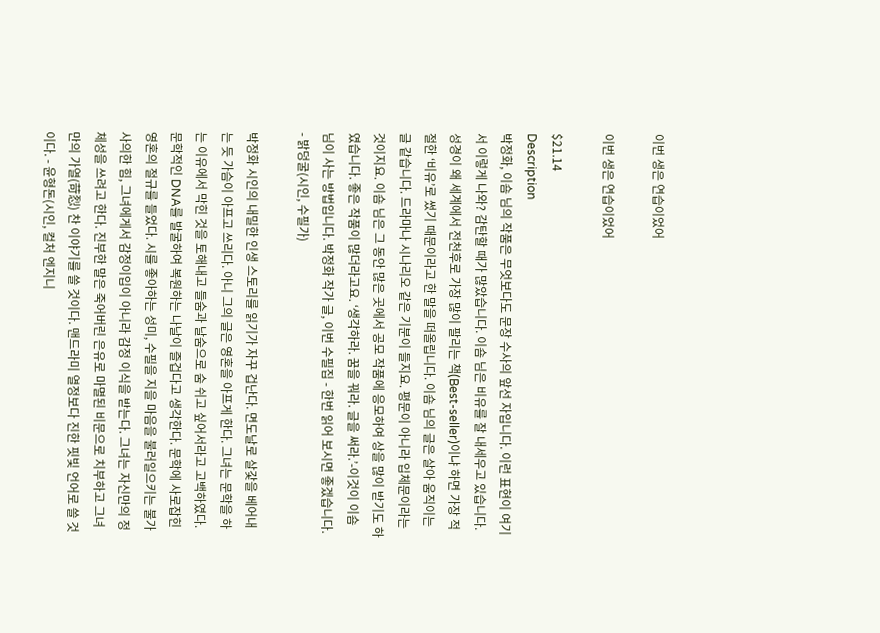이번 생은 연습이었어

이번 생은 연습이었어

$21.14
Description
박정화, 이숌 님의 작품은 무엇보다도 문장 수사의 앞선 자입니다. 이런 표현이 여기서 이렇게 나와? 감탄할 때가 많았습니다. 이숌 님은 비유를 잘 내세우고 있습니다. 성경이 왜 세계에서 전천후로 가장 많이 팔리는 책(Best-seller)이냐 하면 가장 적절한 ‘비유’로 썼기 때문이라고 한 말을 떠올립니다. 이숌 님의 글은 살아 움직이는 글 같습니다. 드라마나 시나리오 같은 기분이 들지요. 평문이 아니라 입체문이라는 것이지요. 이숌 님은 그 동안 많은 곳에서 공모 작품에 응모하여 상을 많이 받기도 하였습니다. 좋은 작품이 많더라고요. ‘생각하라. 꿈을 꿔라. 글을 써라.’-이것이 이숌 님이 사는 방법입니다. 박정화 작가 글, 이번 수필집 - 한번 읽어 보시면 좋겠습니다. - 밝덩굴(시인, 수필가)

박정화 시인의 내밀한 인생 스토리를 읽기가 자꾸 겁난다. 면도날로 살갗을 베어내는 듯 가슴이 아프고 쓰리다. 아니 그의 글은 영혼을 아프게 한다. 그녀는 문학을 하는 이유에서 막힌 것을 토해내고 들숨과 날숨으로 숨 쉬고 싶어서라고 고백하였다. 문학적인 DNA를 발굴하여 복원하는 나날이 즐겁다고 생각한다. 문학에 사로잡힌 영혼의 절규를 들었다. 시를 좋아하는 성미, 수필을 지을 마음을 불러일으키는 불가사의한 힘, 그녀에게서 감정이입이 아니라 감정 이식을 받는다. 그녀는 자신만의 정체성을 쓰려고 한다. 진부한 말은 죽어버린 은유로 마멸된 비문으로 치부하고 그녀만의 가열(苛㤠) 찬 이야기를 쓸 것이다. 맨드라미 열정보다 진한 핏빛 언어로 쓸 것이다. - 윤형돈(시인, 컬처 엔지니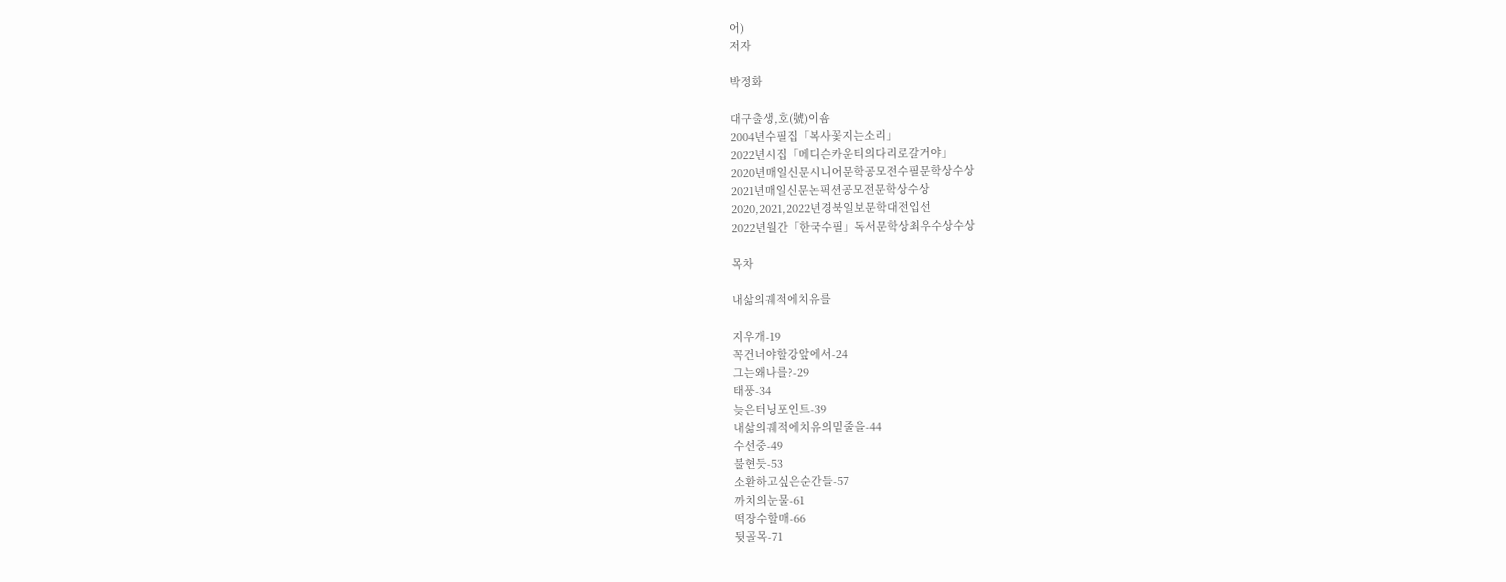어)
저자

박정화

대구출생,호(號)이숌
2004년수필집「복사꽃지는소리」
2022년시집「메디슨카운티의다리로갈거야」
2020년매일신문시니어문학공모전수필문학상수상
2021년매일신문논픽션공모전문학상수상
2020,2021,2022년경북일보문학대전입선
2022년월간「한국수필」독서문학상최우수상수상

목차

내삶의궤적에치유를

지우개-19
꼭건너야할강앞에서-24
그는왜나를?-29
태풍-34
늦은터닝포인트-39
내삶의궤적에치유의밑줄을-44
수선중-49
불현듯-53
소환하고싶은순간들-57
까치의눈물-61
떡장수할매-66
뒷골목-71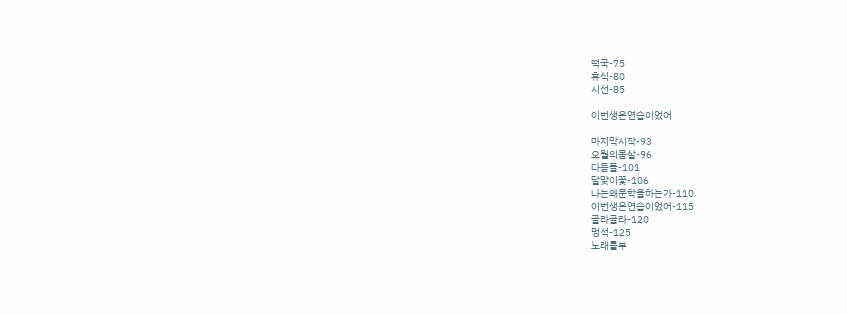떡국-75
휴식-80
시선-85

이번생은연습이었어

마지막시작-93
오월의몸살-96
다듬돌-101
달맞이꽃-106
나는왜문학을하는가-110
이번생은연습이었어-115
골라골라-120
멍석-125
노래를부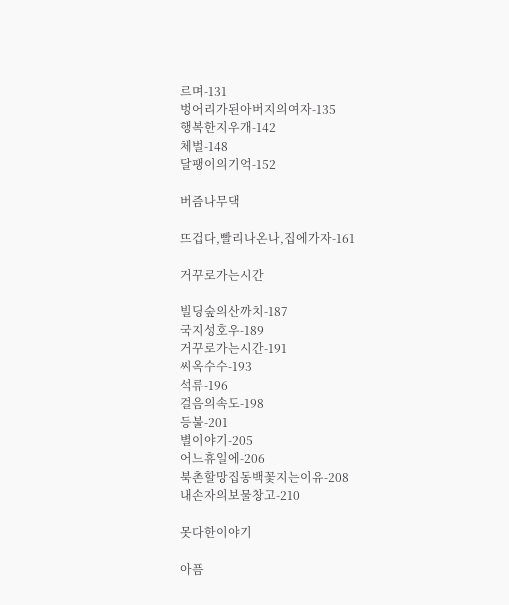르며-131
벙어리가된아버지의여자-135
행복한지우개-142
체벌-148
달팽이의기억-152

버즘나무댁

뜨겁다,빨리나온나,집에가자-161

거꾸로가는시간

빌딩숲의산까치-187
국지성호우-189
거꾸로가는시간-191
씨옥수수-193
석류-196
걸음의속도-198
등불-201
별이야기-205
어느휴일에-206
북촌할망집동백꽃지는이유-208
내손자의보물창고-210

못다한이야기

아픔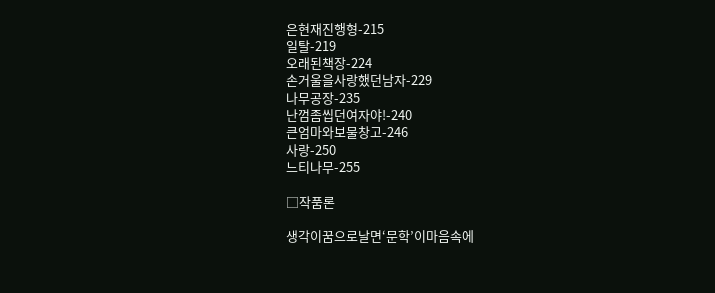은현재진행형-215
일탈-219
오래된책장-224
손거울을사랑했던남자-229
나무공장-235
난껌좀씹던여자야!-240
큰엄마와보물창고-246
사랑-250
느티나무-255

□작품론

생각이꿈으로날면‘문학’이마음속에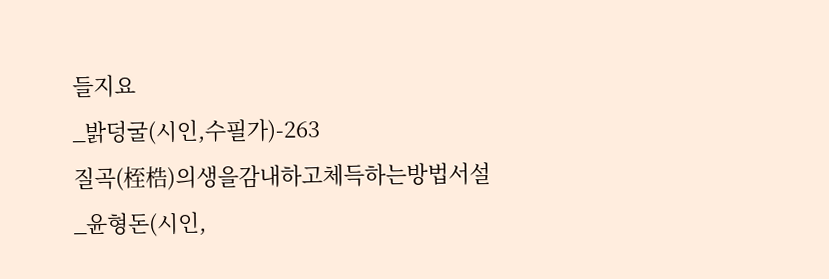들지요
_밝덩굴(시인,수필가)-263
질곡(桎梏)의생을감내하고체득하는방법서설
_윤형돈(시인,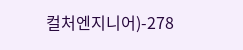컬처엔지니어)-278